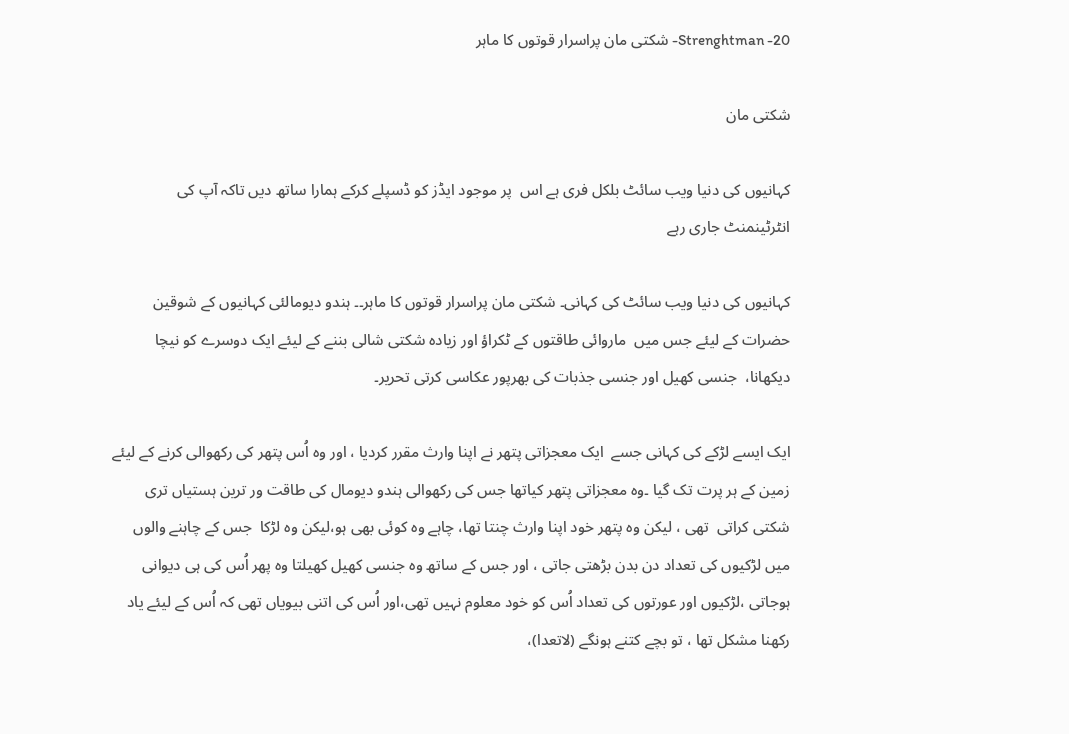Strenghtman -20- شکتی مان پراسرار قوتوں کا ماہر

شکتی مان

کہانیوں کی دنیا ویب سائٹ بلکل فری ہے اس  پر موجود ایڈز کو ڈسپلے کرکے ہمارا ساتھ دیں تاکہ آپ کی انٹرٹینمنٹ جاری رہے

کہانیوں کی دنیا ویب سائٹ کی کہانی۔ شکتی مان پراسرار قوتوں کا ماہر۔۔ ہندو دیومالئی کہانیوں کے شوقین حضرات کے لیئے جس میں  ماروائی طاقتوں کے ٹکراؤ اور زیادہ شکتی شالی بننے کے لیئے ایک دوسرے کو نیچا دیکھانا،  جنسی کھیل اور جنسی جذبات کی بھرپور عکاسی کرتی تحریر۔

ایک ایسے لڑکے کی کہانی جسے  ایک معجزاتی پتھر نے اپنا وارث مقرر کردیا ، اور وہ اُس پتھر کی رکھوالی کرنے کے لیئے زمین کے ہر پرت تک گیا ۔وہ معجزاتی پتھر کیاتھا جس کی رکھوالی ہندو دیومال کی طاقت ور ترین ہستیاں تری شکتی کراتی  تھی ، لیکن وہ پتھر خود اپنا وارث چنتا تھا، چاہے وہ کوئی بھی ہو،لیکن وہ لڑکا  جس کے چاہنے والوں میں لڑکیوں کی تعداد دن بدن بڑھتی جاتی ، اور جس کے ساتھ وہ جنسی کھیل کھیلتا وہ پھر اُس کی ہی دیوانی ہوجاتی ،لڑکیوں اور عورتوں کی تعداد اُس کو خود معلوم نہیں تھی،اور اُس کی اتنی بیویاں تھی کہ اُس کے لیئے یاد رکھنا مشکل تھا ، تو بچے کتنے ہونگے (لاتعدا)،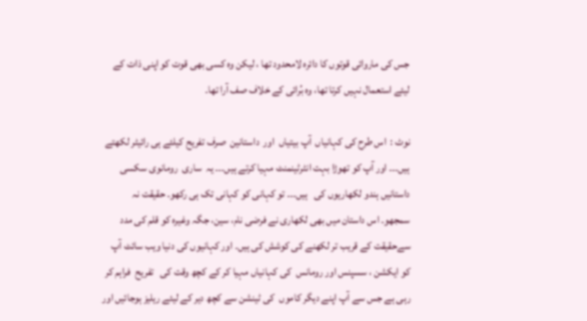جس کی ماروائی قوتوں کا دائرہ لامحدود تھا ، لیکن وہ کسی بھی قوت کو اپنی ذات کے لیئے استعمال نہیں کرتا تھا، وہ بُرائی کے خلاف صف آرا تھا۔

نوٹ :  اس طرح کی کہانیاں  آپ بیتیاں  اور  داستانین  صرف تفریح کیلئے ہی رائیٹر لکھتے ہیں۔۔۔ اور آپ کو تھوڑا بہت انٹرٹینمنٹ مہیا کرتے ہیں۔۔۔ یہ  ساری  رومانوی سکسی داستانیں ہندو لکھاریوں کی   ہیں۔۔۔ تو کہانی کو کہانی تک ہی رکھو۔ حقیقت نہ سمجھو۔ اس داستان میں بھی لکھاری نے فرضی نام، سین، جگہ وغیرہ کو قلم کی مدد سےحقیقت کے قریب تر لکھنے کی کوشش کی ہیں۔ اور کہانیوں کی دنیا ویب سائٹ آپ  کو ایکشن ، سسپنس اور رومانس  کی کہانیاں مہیا کر کے کچھ وقت کی   تفریح  فراہم کر رہی ہے جس سے آپ اپنے دیگر کاموں  کی ٹینشن سے کچھ دیر کے لیئے ریلیز ہوجائیں اور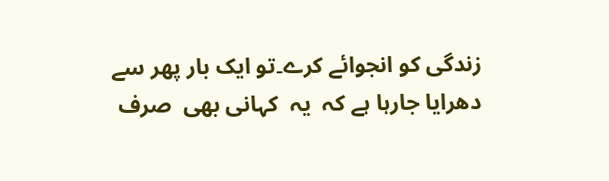زندگی کو انجوائے کرے۔تو ایک بار پھر سے  دھرایا جارہا ہے کہ  یہ  کہانی بھی  صرف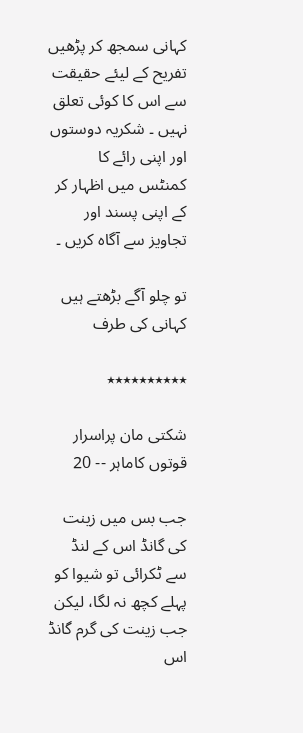کہانی سمجھ کر پڑھیں تفریح کے لیئے حقیقت سے اس کا کوئی تعلق نہیں ۔ شکریہ دوستوں اور اپنی رائے کا کمنٹس میں اظہار کر کے اپنی پسند اور تجاویز سے آگاہ کریں ۔

تو چلو آگے بڑھتے ہیں کہانی کی طرف

٭٭٭٭٭٭٭٭٭٭

شکتی مان پراسرار قوتوں کاماہر -- 20

جب بس میں زینت کی گانڈ اس کے لنڈ سے ٹکرائی تو شیوا کو پہلے کچھ نہ لگا، لیکن جب زینت کی گرم گانڈ اس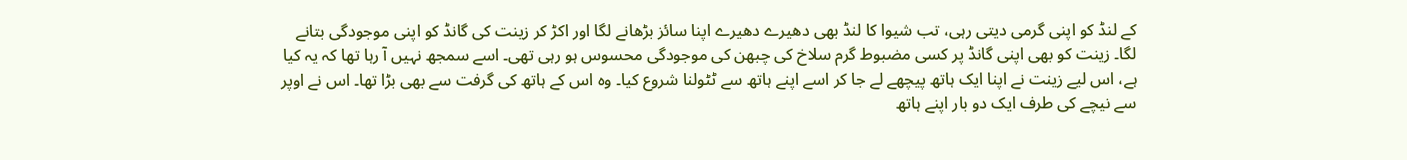کے لنڈ کو اپنی گرمی دیتی رہی، تب شیوا کا لنڈ بھی دھیرے دھیرے اپنا سائز بڑھانے لگا اور اکڑ کر زینت کی گانڈ کو اپنی موجودگی بتانے لگا۔ زینت کو بھی اپنی گانڈ پر کسی مضبوط گرم سلاخ کی چبھن کی موجودگی محسوس ہو رہی تھی۔ اسے سمجھ نہیں آ رہا تھا کہ یہ کیا ہے، اس لیے زینت نے اپنا ایک ہاتھ پیچھے لے جا کر اسے اپنے ہاتھ سے ٹٹولنا شروع کیا۔ وہ اس کے ہاتھ کی گرفت سے بھی بڑا تھا۔ اس نے اوپر سے نیچے کی طرف ایک دو بار اپنے ہاتھ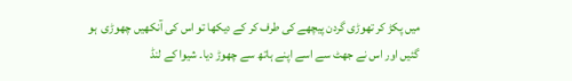میں پکڑ کر تھوڑی گردن پیچھے کی طرف کر کے دیکھا تو اس کی آنکھیں چھوڑی  ہو گئیں اور اس نے جھٹ سے اسے اپنے ہاتھ سے چھوڑ دیا۔ شیوا کے لنڈ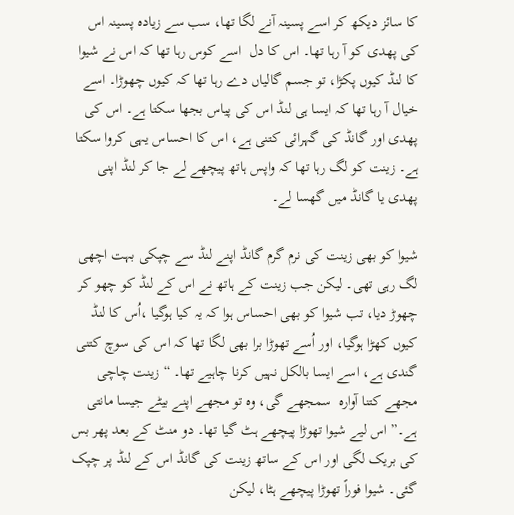کا سائز دیکھ کر اسے پسینہ آنے لگا تھا، سب سے زیادہ پسینہ اس کی پھدی کو آ رہا تھا۔ اس کا دل  اسے کوس رہا تھا کہ اس نے شیوا کا لنڈ کیوں پکڑا، تو جسم گالیاں دے رہا تھا کہ کیوں چھوڑا۔ اسے خیال آ رہا تھا کہ ایسا ہی لنڈ اس کی پیاس بجھا سکتا ہے۔ اس کی پھدی اور گانڈ کی گہرائی کتنی ہے، اس کا احساس یہی کروا سکتا ہے۔ زینت کو لگ رہا تھا کہ واپس ہاتھ پیچھے لے جا کر لنڈ اپنی پھدی یا گانڈ میں گھسا لے۔

شیوا کو بھی زینت کی نرم گرم گانڈ اپنے لنڈ سے چپکی بہت اچھی لگ رہی تھی۔ لیکن جب زینت کے ہاتھ نے اس کے لنڈ کو چھو کر چھوڑ دیا، تب شیوا کو بھی احساس ہوا کہ یہ کیا ہوگیا ،اُس کا لنڈ کیوں کھڑا ہوگیا، اور اُسے تھوڑا برا بھی لگا تھا کہ اس کی سوچ کتنی گندی ہے، اسے ایسا بالکل نہیں کرنا چاہیے تھا۔ “زینت چاچی مجھے کتنا آوارہ  سمجھے گی، وہ تو مجھے اپنے بیٹے جیسا مانتی ہے۔” اس لیے شیوا تھوڑا پیچھے ہٹ گیا تھا۔ دو منٹ کے بعد پھر بس کی بریک لگی اور اس کے ساتھ زینت کی گانڈ اس کے لنڈ پر چپک گئی۔ شیوا فوراً تھوڑا پیچھے ہٹا، لیکن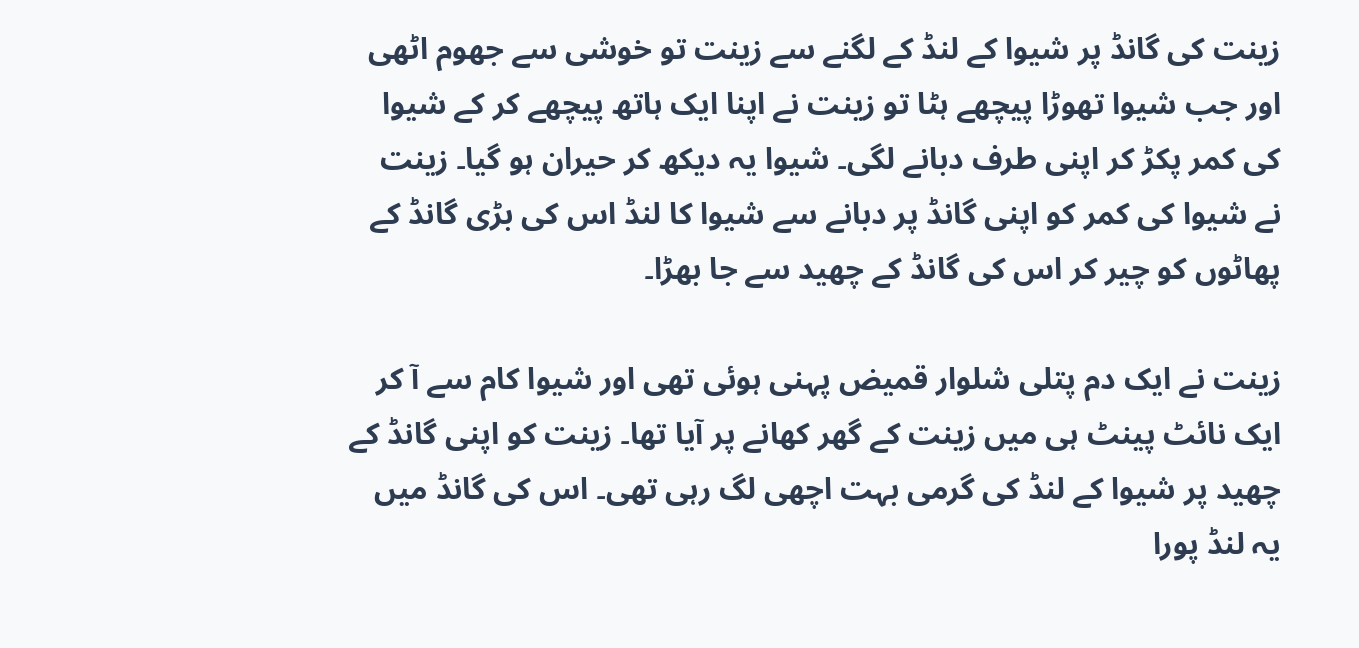زینت کی گانڈ پر شیوا کے لنڈ کے لگنے سے زینت تو خوشی سے جھوم اٹھی اور جب شیوا تھوڑا پیچھے ہٹا تو زینت نے اپنا ایک ہاتھ پیچھے کر کے شیوا کی کمر پکڑ کر اپنی طرف دبانے لگی۔ شیوا یہ دیکھ کر حیران ہو گیا۔ زینت نے شیوا کی کمر کو اپنی گانڈ پر دبانے سے شیوا کا لنڈ اس کی بڑی گانڈ کے پھاٹوں کو چیر کر اس کی گانڈ کے چھید سے جا بھڑا۔

زینت نے ایک دم پتلی شلوار قمیض پہنی ہوئی تھی اور شیوا کام سے آ کر ایک نائٹ پینٹ ہی میں زینت کے گھر کھانے پر آیا تھا۔ زینت کو اپنی گانڈ کے چھید پر شیوا کے لنڈ کی گرمی بہت اچھی لگ رہی تھی۔ اس کی گانڈ میں یہ لنڈ پورا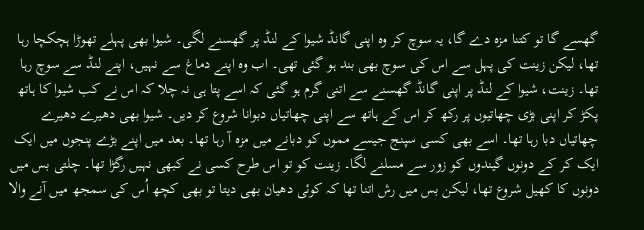گھسے گا تو کتنا مزہ دے گا، یہ سوچ کر وہ اپنی گانڈ شیوا کے لنڈ پر گھسنے لگی۔ شیوا بھی پہلے تھوڑا ہچکچا رہا تھا، لیکن زینت کی پہل سے اس کی سوچ بھی بند ہو گئی تھی۔ اب وہ اپنے دماغ سے نہیں، اپنے لنڈ سے سوچ رہا تھا۔ زینت، شیوا کے لنڈ پر اپنی گانڈ گھسنے سے اتنی گرم ہو گئی کہ اسے پتا ہی نہ چلا کہ اس نے کب شیوا کا ہاتھ پکڑ کر اپنی بڑی چھاتیوں پر رکھ کر اس کے ہاتھ سے اپنی چھاتیاں دبوانا شروع کر دیں۔ شیوا بھی دھیرے دھیرے چھاتیاں دبا رہا تھا۔ اسے بھی کسی سپنج جیسے مموں کو دبانے میں مزہ آ رہا تھا۔ بعد میں اپنے بڑے پنجوں میں ایک ایک کر کے دونوں گیندوں کو زور سے مسلنے لگا۔ زینت کو تو اس طرح کسی نے کبھی نہیں رگڑا تھا۔ چلتی بس میں دونوں کا کھیل شروع تھا، لیکن بس میں رش اتنا تھا کہ کوئی دھیان بھی دیتا تو بھی کچھ اُس کی سمجھ میں آنے والا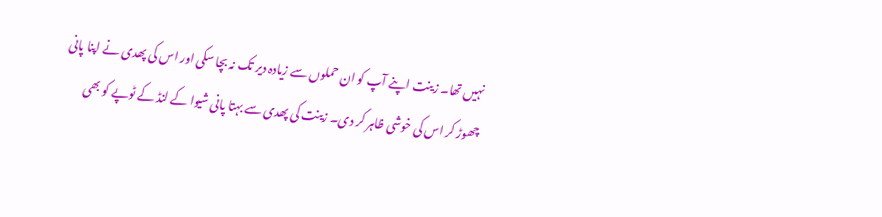نہیں تھا۔ زینت اپنے آپ کو ان حملوں سے زیادہ دیر تک نہ بچا سکی اور اس کی پھدی نے اپنا پانی چھوڑ کر اس کی خوشی ظاہر کر دی۔ زینت کی پھدی سے بہتا پانی شیوا کے لنڈ کے ٹوپے کو بھی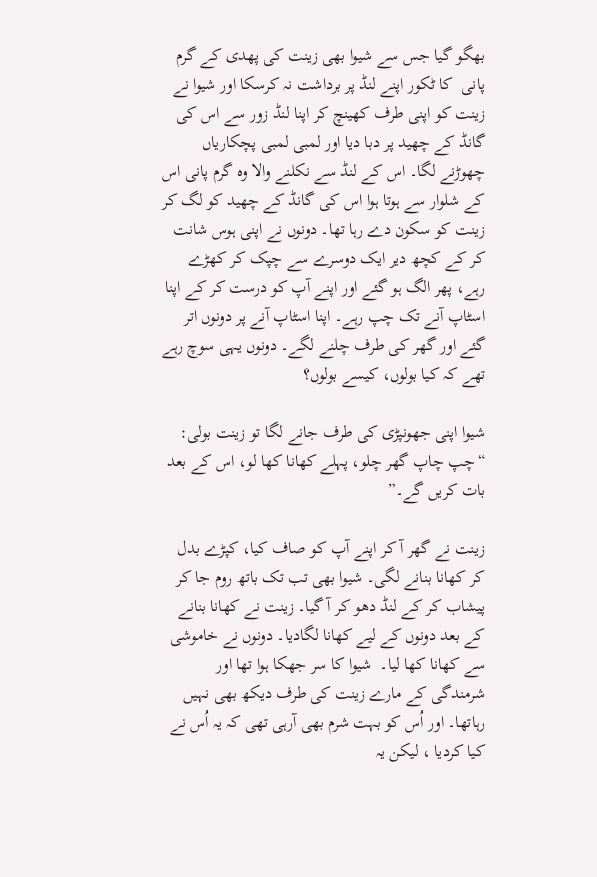بھگو گیا جس سے شیوا بھی زینت کی پھدی کے گرم پانی  کا ٹکور اپنے لنڈ پر برداشت نہ کرسکا اور شیوا نے زینت کو اپنی طرف کھینچ کر اپنا لنڈ زور سے اس کی گانڈ کے چھید پر دبا دیا اور لمبی لمبی پچکاریاں چھوڑنے لگا۔ اس کے لنڈ سے نکلنے والا وہ گرم پانی اس کے شلوار سے ہوتا ہوا اس کی گانڈ کے چھید کو لگ کر زینت کو سکون دے رہا تھا۔ دونوں نے اپنی ہوس شانت کر کے کچھ دیر ایک دوسرے سے چپک کر کھڑے رہے، پھر الگ ہو گئے اور اپنے آپ کو درست کر کے اپنا اسٹاپ آنے تک چپ رہے۔ اپنا اسٹاپ آنے پر دونوں اتر گئے اور گھر کی طرف چلنے لگے۔ دونوں یہی سوچ رہے تھے کہ کیا بولوں، کیسے بولوں؟

شیوا اپنی جھونپڑی کی طرف جانے لگا تو زینت بولی: “چپ چاپ گھر چلو، پہلے کھانا کھا لو، اس کے بعد بات کریں گے۔”

زینت نے گھر آ کر اپنے آپ کو صاف کیا، کپڑے بدل کر کھانا بنانے لگی۔ شیوا بھی تب تک باتھ روم جا کر پیشاب کر کے لنڈ دھو کر آ گیا۔ زینت نے کھانا بنانے کے بعد دونوں کے لیے کھانا لگادیا۔ دونوں نے خاموشی سے کھانا کھا لیا۔  شیوا کا سر جھکا ہوا تھا اور شرمندگی کے مارے زینت کی طرف دیکھ بھی نہیں رہاتھا۔ اور اُس کو بہت شرم بھی آرہی تھی کہ یہ اُس نے کیا کردیا ، لیکن یہ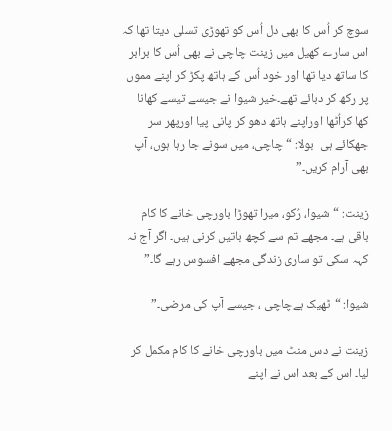سوچ کر اُس کا بھی دل اُس کو تھوڑی تسلی دیتا تھا کہ اس سارے کھیل میں زینت چاچی نے بھی اُس کا برابر کا ساتھ دیا تھا اور خود اُس کے ہاتھ پکڑ کر اپنے مموں پر رکھ کر دبائے تھے۔خیر شیوا نے جیسے تیسے کھانا کھا کراُٹھا اوراپنے ہاتھ دھو کر پانی پیا اورپھر سر جھکائے ہی  بولا: “چاچی، میں سونے جا رہا ہوں، آپ بھی آرام کریں۔”

زینت: “شیوا، رُکو، میرا تھوڑا باورچی خانے کا کام باقی ہے۔ مجھے تم سے کچھ باتیں کرنی ہیں۔ اگر آج نہ کہہ سکی تو ساری زندگی مجھے افسوس رہے گا۔”

شیوا: “ٹھیک ہےچاچی ، جیسے آپ کی مرضی۔”

زینت نے دس منٹ میں باورچی خانے کا کام مکمل کر لیا۔ اس کے بعد اس نے اپنے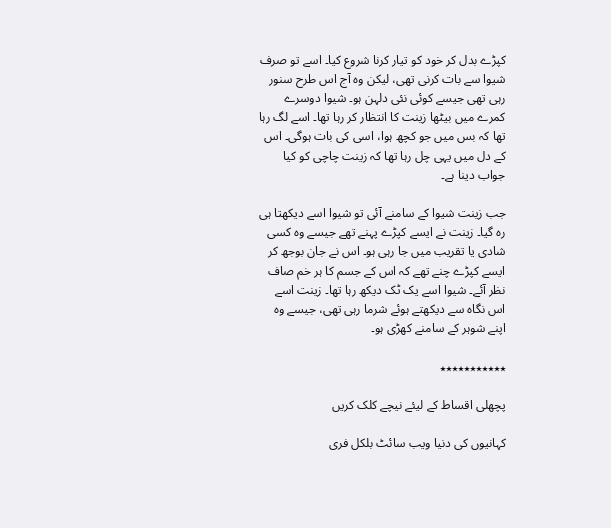کپڑے بدل کر خود کو تیار کرنا شروع کیا۔ اسے تو صرف شیوا سے بات کرنی تھی، لیکن وہ آج اس طرح سنور رہی تھی جیسے کوئی نئی دلہن ہو۔ شیوا دوسرے کمرے میں بیٹھا زینت کا انتظار کر رہا تھا۔ اسے لگ رہا تھا کہ بس میں جو کچھ ہوا، اسی کی بات ہوگی۔ اس کے دل میں یہی چل رہا تھا کہ زینت چاچی کو کیا جواب دینا ہے۔

جب زینت شیوا کے سامنے آئی تو شیوا اسے دیکھتا ہی رہ گیا۔ زینت نے ایسے کپڑے پہنے تھے جیسے وہ کسی شادی یا تقریب میں جا رہی ہو۔ اس نے جان بوجھ کر ایسے کپڑے چنے تھے کہ اس کے جسم کا ہر خم صاف نظر آئے۔ شیوا اسے یک ٹک دیکھ رہا تھا۔ زینت اسے اس نگاہ سے دیکھتے ہوئے شرما رہی تھی، جیسے وہ اپنے شوہر کے سامنے کھڑی ہو۔

٭٭٭٭٭٭٭٭٭٭٭

پچھلی اقساط کے لیئے نیچے کلک کریں

کہانیوں کی دنیا ویب سائٹ بلکل فری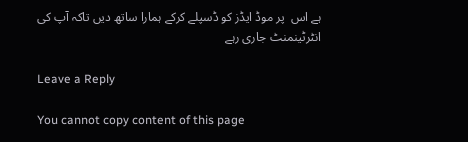ہے اس  پر موڈ ایڈز کو ڈسپلے کرکے ہمارا ساتھ دیں تاکہ آپ کی انٹرٹینمنٹ جاری رہے

Leave a Reply

You cannot copy content of this page